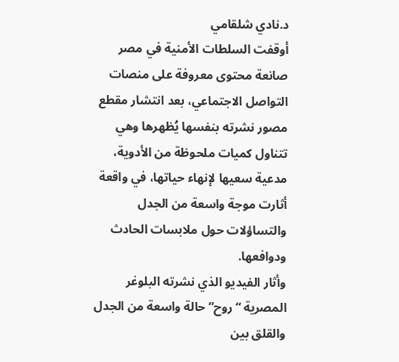د.نادي شلقامي
أوقفت السلطات الأمنية في مصر صانعة محتوى معروفة على منصات التواصل الاجتماعي، بعد انتشار مقطع مصور نشرته بنفسها يُظهرها وهي تتناول كميات ملحوظة من الأدوية، مدعية سعيها لإنهاء حياتها، في واقعة أثارت موجة واسعة من الجدل والتساؤلات حول ملابسات الحادث ودوافعها.
وأثار الفيديو الذي نشرته البلوغر المصرية “روح” حالة واسعة من الجدل والقلق بين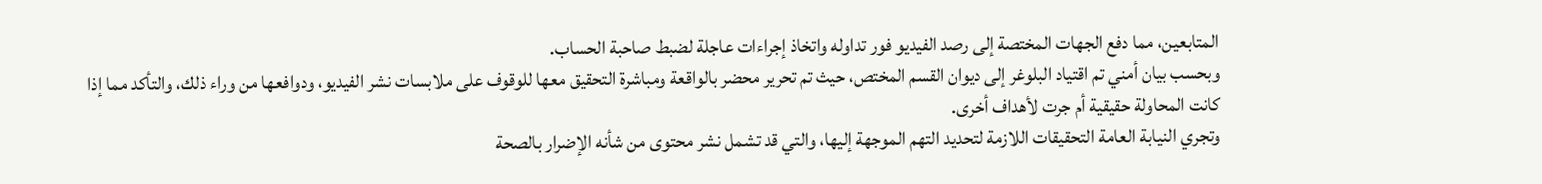المتابعين، مما دفع الجهات المختصة إلى رصد الفيديو فور تداوله واتخاذ إجراءات عاجلة لضبط صاحبة الحساب.
وبحسب بيان أمني تم اقتياد البلوغر إلى ديوان القسم المختص، حيث تم تحرير محضر بالواقعة ومباشرة التحقيق معها للوقوف على ملابسات نشر الفيديو، ودوافعها من وراء ذلك، والتأكد مما إذا كانت المحاولة حقيقية أم جرت لأهداف أخرى.
وتجري النيابة العامة التحقيقات اللازمة لتحديد التهم الموجهة إليها، والتي قد تشمل نشر محتوى من شأنه الإضرار بالصحة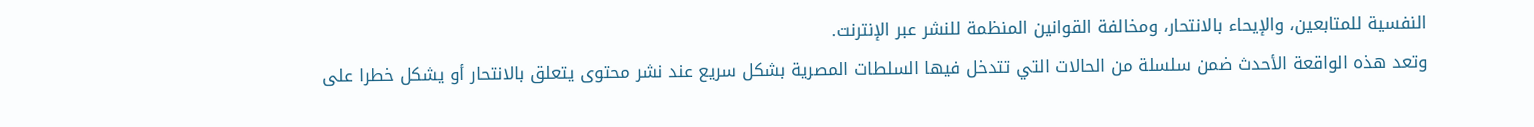النفسية للمتابعين، والإيحاء بالانتحار، ومخالفة القوانين المنظمة للنشر عبر الإنترنت.
وتعد هذه الواقعة الأحدث ضمن سلسلة من الحالات التي تتدخل فيها السلطات المصرية بشكل سريع عند نشر محتوى يتعلق بالانتحار أو يشكل خطرا على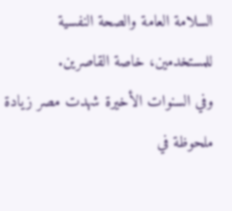السلامة العامة والصحة النفسية للمستخدمين، خاصة القاصرين.
وفي السنوات الأخيرة شهدت مصر زيادة ملحوظة في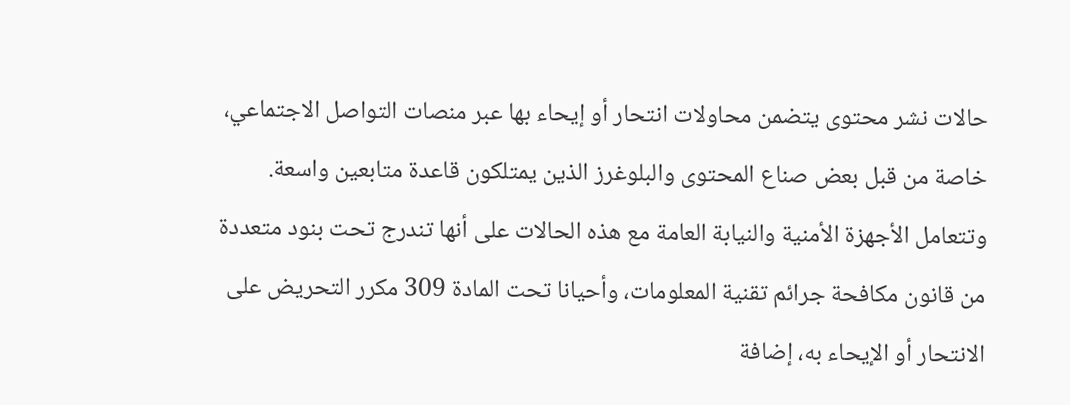حالات نشر محتوى يتضمن محاولات انتحار أو إيحاء بها عبر منصات التواصل الاجتماعي، خاصة من قبل بعض صناع المحتوى والبلوغرز الذين يمتلكون قاعدة متابعين واسعة.
وتتعامل الأجهزة الأمنية والنيابة العامة مع هذه الحالات على أنها تندرج تحت بنود متعددة من قانون مكافحة جرائم تقنية المعلومات، وأحيانا تحت المادة 309 مكرر التحريض على الانتحار أو الإيحاء به، إضافة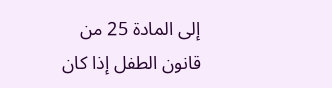إلى المادة 25 من قانون الطفل إذا كان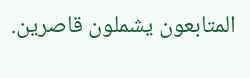المتابعون يشملون قاصرين.